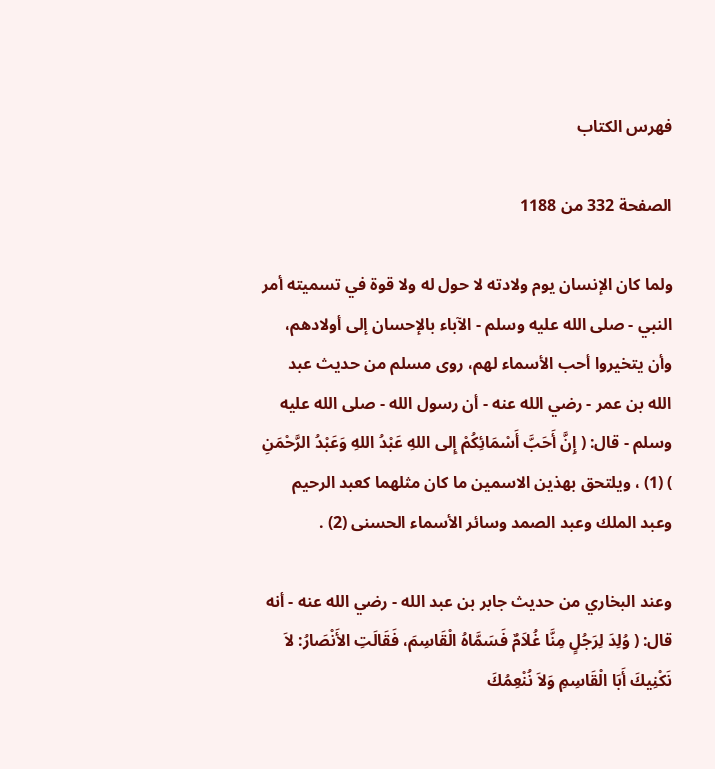فهرس الكتاب

الصفحة 332 من 1188

ولما كان الإنسان يوم ولادته لا حول له ولا قوة في تسميته أمر النبي - صلى الله عليه وسلم - الآباء بالإحسان إلى أولادهم، وأن يتخيروا أحب الأسماء لهم، روى مسلم من حديث عبد الله بن عمر - رضي الله عنه - أن رسول الله - صلى الله عليه وسلم - قال: ( إِنَّ أَحَبَّ أَسْمَائِكُمْ إِلى اللهِ عَبْدُ اللهِ وَعَبْدُ الرَّحْمَنِ ) (1) ، ويلتحق بهذين الاسمين ما كان مثلهما كعبد الرحيم وعبد الملك وعبد الصمد وسائر الأسماء الحسنى (2) .

وعند البخاري من حديث جابر بن عبد الله - رضي الله عنه - أنه قال: ( وُلِدَ لِرَجُلٍ مِنَّا غُلاَمٌ فَسَمَّاهُ الْقَاسِمَ، فَقَالَتِ الأَنْصَارُ: لاَ نَكْنِيكَ أَبَا الْقَاسِمِ وَلاَ نُنْعِمُكَ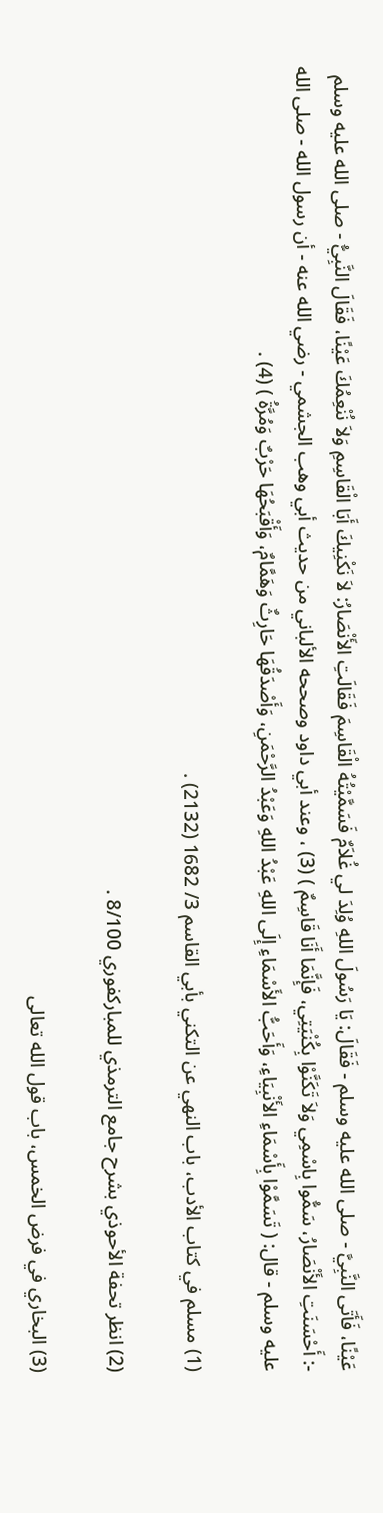عَيْنًا، فَأَتَى النَّبِيَّ - صلى الله عليه وسلم - فَقَالَ: يَا رَسُولَ اللهِ وُلِدَ لي غُلاَمٌ فَسَمَّيْتُهُ الْقَاسِمَ فَقَالَتِ الأَنْصَارُ: لاَ نَكْنِيكَ أَبَا الْقَاسِمِ وَلاَ نُنْعِمُكَ عَيْنًا، فَقَالَ النَّبِيُّ - صلى الله عليه وسلم -: أَحْسَنَتِ الأَنْصَارُ، سَمُّوا بِاسْمِي وَلاَ تَكَنَّوْا بِكُنْيَتِي، فَإِنَّمَا أَنَا قَاسِمٌ ) (3) ، وعند أبي داود وصححه الألباني من حديث أبي وهب الجشمي - رضي الله عنه - أن رسول الله - صلى الله عليه وسلم - قال: ( تَسَمَّوْا بِأَسْمَاءِ الأَنْبِيَاءِ، وَأَحَبُّ الأَسْمَاءِ إِلَى اللهِ عَبْدُ اللهِ وَعَبْدُ الرَّحْمَنِ، وَأَصْدَقُهَا حَارِثٌ وَهَمَّامٌ، وَأَقْبَحُهَا حَرْبٌ وَمُرَّةُ ) (4) .

(1) مسلم في كتاب الأدب، باب النهي عن التكني بأبي القاسم 3/ 1682 (2132) .

(2) انظر تحفة الأحوذي بشرح جامع الترمذي للمباركفوري 8/100 .

(3) البخاري في فرض الخمس، باب قول الله تعالى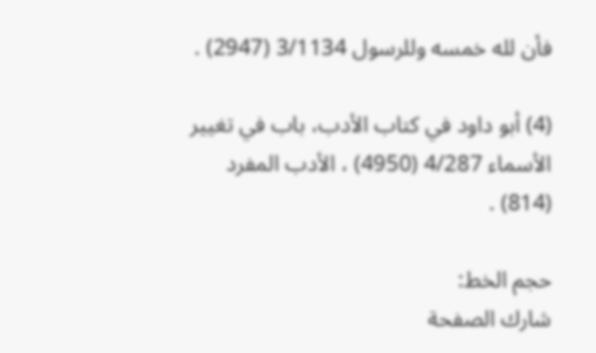فأن لله خمسه وللرسول 3/1134 (2947) .

(4) أبو داود في كتاب الأدب، باب في تغيير الأسماء 4/287 (4950) ، الأدب المفرد (814) .

حجم الخط:
شارك الصفحة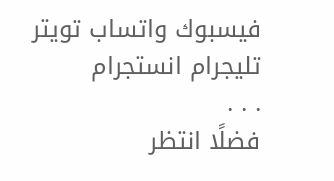فيسبوك واتساب تويتر تليجرام انستجرام
. . .
فضلًا انتظر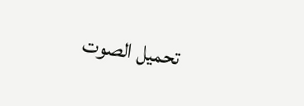تحميل الصوت